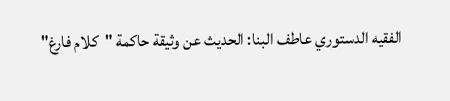الفقيه الدستوري عاطف البنا: الحديث عن وثيقة حاكمة "كلام فارغ"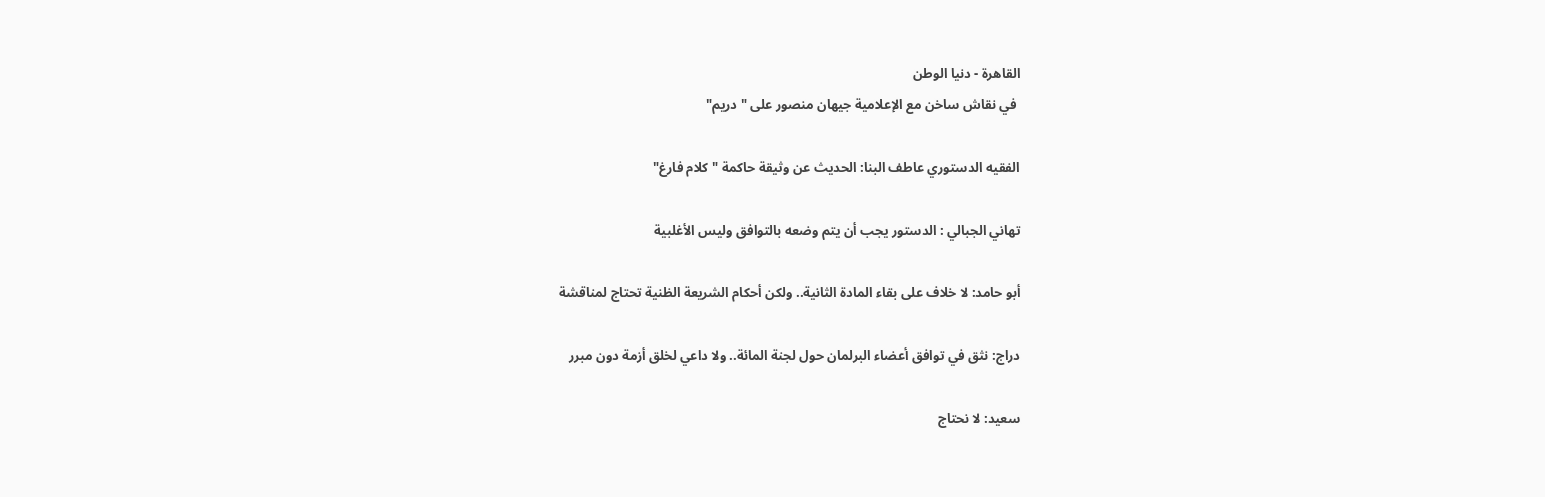القاهرة - دنيا الوطن
 في نقاش ساخن مع الإعلامية جيهان منصور على "دريم"

الفقيه الدستوري عاطف البنا: الحديث عن وثيقة حاكمة "كلام فارغ"

تهاني الجبالي : الدستور يجب أن يتم وضعه بالتوافق وليس الأغلبية

أبو حامد: لا خلاف على بقاء المادة الثانية.. ولكن أحكام الشريعة الظنية تحتاج لمناقشة

دراج: نثق في توافق أعضاء البرلمان حول لجنة المائة.. ولا داعي لخلق أزمة دون مبرر

سعيد: لا نحتاج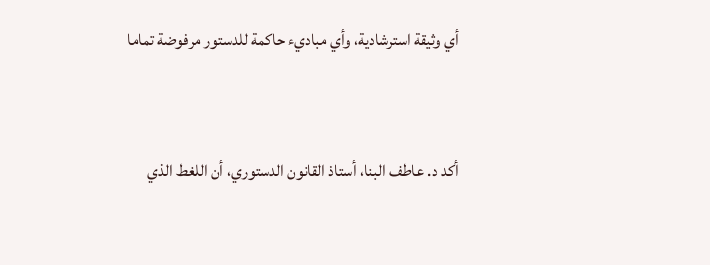أي وثيقة استرشادية، وأي مباديء حاكمة للدستور مرفوضة تماما


أكد د. عاطف البنا، أستاذ القانون الدستوري، أن اللغط الذي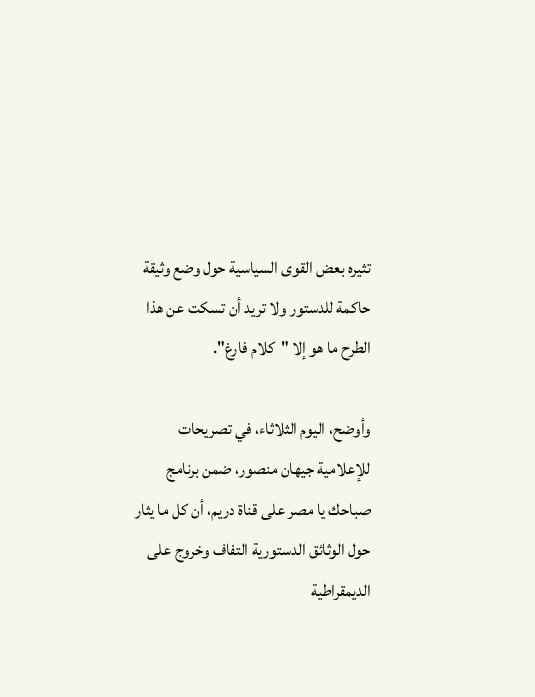تثيره بعض القوى السياسية حول وضع وثيقة حاكمة للدستور ولا تريد أن تسكت عن هذا الطرح ما هو إلا "كلام فارغ".

وأوضح، اليوم الثلاثاء، في تصريحات للإعلامية جيهان منصور، ضمن برنامج صباحك يا مصر على قناة دريم، أن كل ما يثار حول الوثائق الدستورية التفاف وخروج على الديمقراطية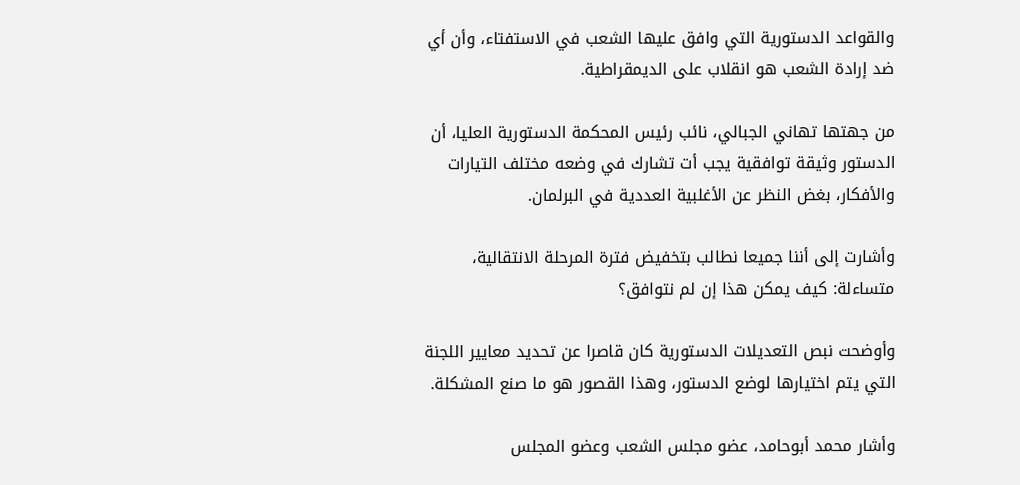والقواعد الدستورية التي وافق عليها الشعب في الاستفتاء، وأن أي ضد إرادة الشعب هو انقلاب على الديمقراطية.

من جهتها تهاني الجبالي، نائب رئيس المحكمة الدستورية العليا، أن الدستور وثيقة توافقية يجب أت تشارك في وضعه مختلف التيارات والأفكار، بغض النظر عن الأغلبية العددية في البرلمان.

وأشارت إلى أننا جميعا نطالب بتخفيض فترة المرحلة الانتقالية، متساءلة: كيف يمكن هذا إن لم نتوافق؟

وأوضحت نبص التعديلات الدستورية كان قاصرا عن تحديد معايير اللجنة التي يتم اختيارها لوضع الدستور، وهذا القصور هو ما صنع المشكلة.

وأشار محمد أبوحامد، عضو مجلس الشعب وعضو المجلس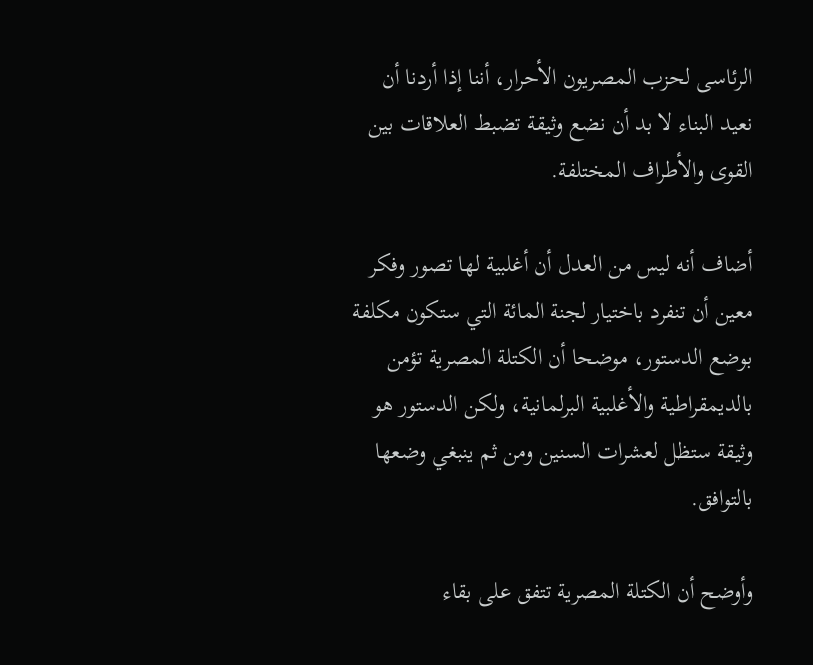الرئاسى لحزب المصريون الأحرار، أننا إذا أردنا أن نعيد البناء لا بد أن نضع وثيقة تضبط العلاقات بين القوى والأطراف المختلفة.

أضاف أنه ليس من العدل أن أغلبية لها تصور وفكر معين أن تنفرد باختيار لجنة المائة التي ستكون مكلفة بوضع الدستور، موضحا أن الكتلة المصرية تؤمن بالديمقراطية والأغلبية البرلمانية، ولكن الدستور هو وثيقة ستظل لعشرات السنين ومن ثم ينبغي وضعها بالتوافق.

وأوضح أن الكتلة المصرية تتفق على بقاء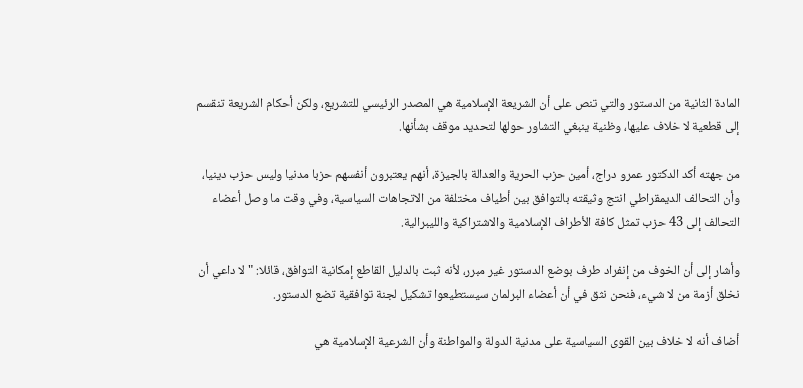المادة الثانية من الدستور والتي تنص على أن الشريعة الإسلامية هي المصدر الرئيسي للتشريع، ولكن أحكام الشريعة تنقسم إلى قطعية لا خلاف عليها، وظنية ينبغي التشاور حولها لتحديد موقف بشأنها.

من جهته أكد الدكتور عمرو دراج، أمين حزب الحرية والعدالة بالجيزة، أنهم يعتبرون أنفسهم حزبا مدنيا وليس حزب دينيا، وأن التحالف الديمقراطي انتج وثيقته بالتوافق بين أطياف مختلفة من الاتجاهات السياسية، وفي وقت ما وصل أعضاء التحالف إلى 43 حزب تمثل كافة الأطراف الإسلامية والاشتراكية والليبرالية.

وأشار إلى أن الخوف من إنفراد طرف بوضع الدستور غير مبرر، لأنه ثبت بالدليل القاطع إمكانية التوافق، قائلا: "لا داعي أن نخلق أزمة من لا شيء، فنحن نثق في أن أعضاء البرلمان سيستطيعوا تشكيل لجنة توافقية تضع الدستور.

أضاف أنه لا خلاف بين القوى السياسية على مدنية الدولة والمواطنة وأن الشرعية الإسلامية هي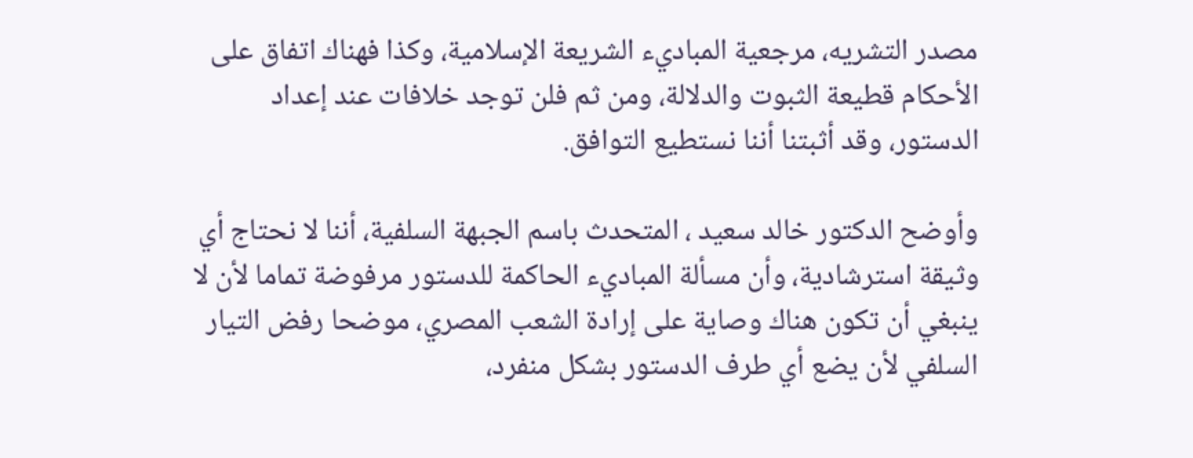مصدر التشريه، مرجعية المباديء الشريعة الإسلامية، وكذا فهناك اتفاق على الأحكام قطيعة الثبوت والدلالة، ومن ثم فلن توجد خلافات عند إعداد الدستور، وقد أثبتنا أننا نستطيع التوافق.

وأوضح الدكتور خالد سعيد ، المتحدث باسم الجبهة السلفية، أننا لا نحتاج أي وثيقة استرشادية، وأن مسألة المباديء الحاكمة للدستور مرفوضة تماما لأن لا ينبغي أن تكون هناك وصاية على إرادة الشعب المصري، موضحا رفض التيار السلفي لأن يضع أي طرف الدستور بشكل منفرد،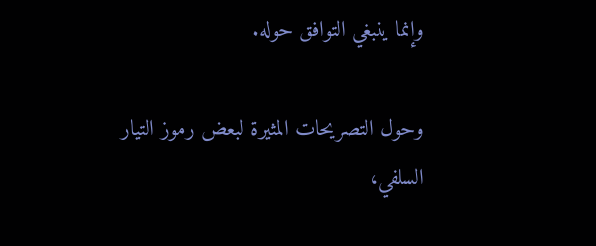وإنما ينبغي التوافق حوله.

وحول التصريحات المثيرة لبعض رموز التيار السلفي،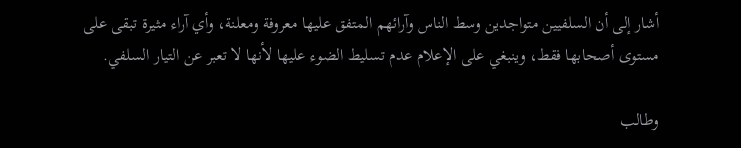أشار إلى أن السلفيين متواجدين وسط الناس وآرائهم المتفق عليها معروفة ومعلنة، وأي آراء مثيرة تبقى على مستوى أصحابها فقط، وينبغي على الإعلام عدم تسليط الضوء عليها لأنها لا تعبر عن التيار السلفي.

وطالب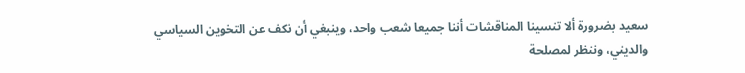سعيد بضرورة ألا تنسينا المناقشات أننا جميعا شعب واحد، وينبغي أن نكف عن التخوين السياسي والديني، وننظر لمصلحة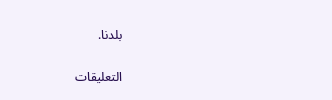بلدنا.

التعليقات